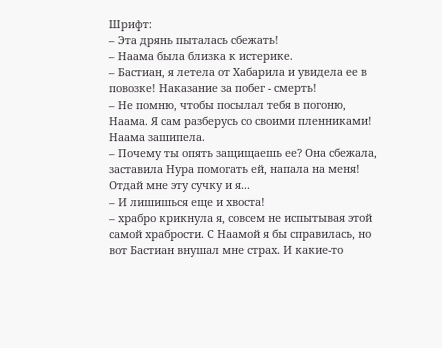Шрифт:
– Эта дрянь пыталась сбежать!
– Наама была близка к истерике.
– Бастиан, я летела от Хабарила и увидела ее в повозке! Наказание за побег - смерть!
– Не помню, чтобы посылал тебя в погоню, Наама. Я сам разберусь со своими пленниками!
Наама зашипела.
– Почему ты опять защищаешь ее? Она сбежала, заставила Нура помогать ей, напала на меня! Отдай мне эту сучку и я...
– И лишишься еще и хвоста!
– храбро крикнула я, совсем не испытывая этой самой храбрости. С Наамой я бы справилась, но вот Бастиан внушал мне страх. И какие-то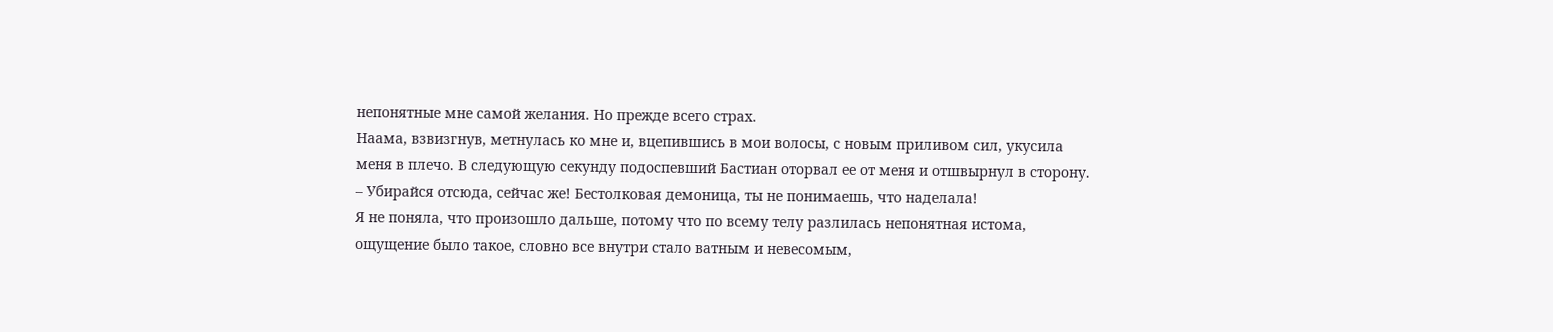непонятные мне самой желания. Но прежде всего страх.
Наама, взвизгнув, метнулась ко мне и, вцепившись в мои волосы, с новым приливом сил, укусила меня в плечо. В следующую секунду подоспевший Бастиан оторвал ее от меня и отшвырнул в сторону.
– Убирайся отсюда, сейчас же! Бестолковая демоница, ты не понимаешь, что наделала!
Я не поняла, что произошло дальше, потому что по всему телу разлилась непонятная истома, ощущение было такое, словно все внутри стало ватным и невесомым,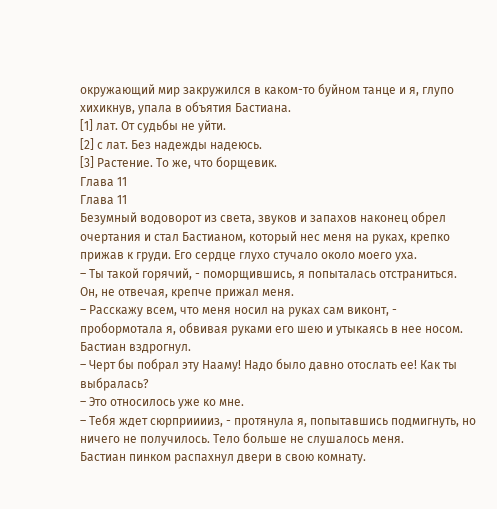окружающий мир закружился в каком-то буйном танце и я, глупо хихикнув, упала в объятия Бастиана.
[1] лат. От судьбы не уйти.
[2] с лат. Без надежды надеюсь.
[3] Растение. То же, что борщевик.
Глава 11
Глава 11
Безумный водоворот из света, звуков и запахов наконец обрел очертания и стал Бастианом, который нес меня на руках, крепко прижав к груди. Его сердце глухо стучало около моего уха.
– Ты такой горячий, - поморщившись, я попыталась отстраниться.
Он, не отвечая, крепче прижал меня.
– Расскажу всем, что меня носил на руках сам виконт, - пробормотала я, обвивая руками его шею и утыкаясь в нее носом.
Бастиан вздрогнул.
– Черт бы побрал эту Нааму! Надо было давно отослать ее! Как ты выбралась?
– Это относилось уже ко мне.
– Тебя ждет сюрприиииз, - протянула я, попытавшись подмигнуть, но ничего не получилось. Тело больше не слушалось меня.
Бастиан пинком распахнул двери в свою комнату.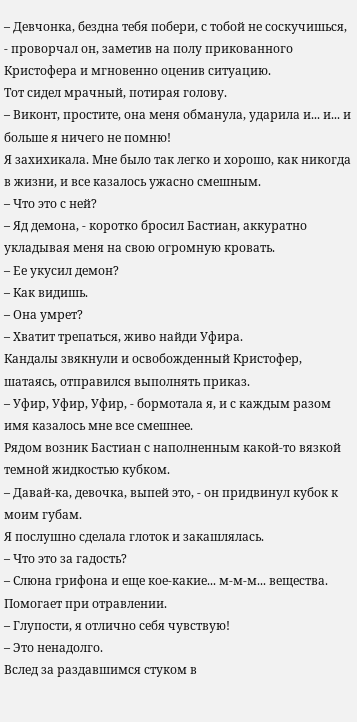– Девчонка, бездна тебя побери, с тобой не соскучишься, - проворчал он, заметив на полу прикованного Кристофера и мгновенно оценив ситуацию.
Тот сидел мрачный, потирая голову.
– Виконт, простите, она меня обманула, ударила и... и... и больше я ничего не помню!
Я захихикала. Мне было так легко и хорошо, как никогда в жизни, и все казалось ужасно смешным.
– Что это с ней?
– Яд демона, - коротко бросил Бастиан, аккуратно укладывая меня на свою огромную кровать.
– Ее укусил демон?
– Как видишь.
– Она умрет?
– Хватит трепаться, живо найди Уфира.
Кандалы звякнули и освобожденный Кристофер, шатаясь, отправился выполнять приказ.
– Уфир, Уфир, Уфир, - бормотала я, и с каждым разом имя казалось мне все смешнее.
Рядом возник Бастиан с наполненным какой-то вязкой темной жидкостью кубком.
– Давай-ка, девочка, выпей это, - он придвинул кубок к моим губам.
Я послушно сделала глоток и закашлялась.
– Что это за гадость?
– Слюна грифона и еще кое-какие... м-м-м... вещества. Помогает при отравлении.
– Глупости, я отлично себя чувствую!
– Это ненадолго.
Вслед за раздавшимся стуком в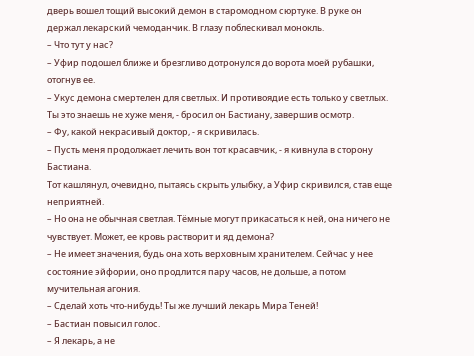дверь вошел тощий высокий демон в старомодном сюртуке. В руке он держал лекарский чемоданчик. В глазу поблескивал монокль.
– Что тут у нас?
– Уфир подошел ближе и брезгливо дотронулся до ворота моей рубашки, отогнув ее.
– Укус демона смертелен для светлых. И противоядие есть только у светлых. Ты это знаешь не хуже меня, - бросил он Бастиану, завершив осмотр.
– Фу, какой некрасивый доктор, - я скривилась.
– Пусть меня продолжает лечить вон тот красавчик, - я кивнула в сторону Бастиана.
Тот кашлянул, очевидно, пытаясь скрыть улыбку, а Уфир скривился, став еще неприятней.
– Но она не обычная светлая. Тёмные могут прикасаться к ней, она ничего не чувствует. Может, ее кровь растворит и яд демона?
– Не имеет значения, будь она хоть верховным хранителем. Сейчас у нее состояние эйфории, оно продлится пару часов, не дольше, а потом мучительная агония.
– Сделай хоть что-нибудь! Ты же лучший лекарь Мира Теней!
– Бастиан повысил голос.
– Я лекарь, а не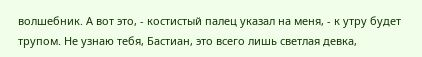волшебник. А вот это, - костистый палец указал на меня, - к утру будет трупом. Не узнаю тебя, Бастиан, это всего лишь светлая девка,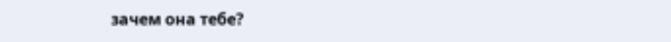зачем она тебе?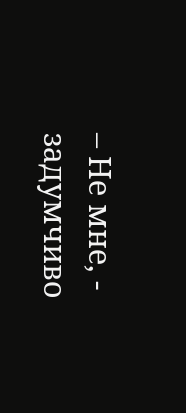– Не мне, - задумчиво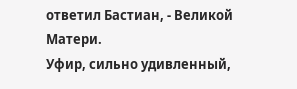ответил Бастиан, - Великой Матери.
Уфир, сильно удивленный,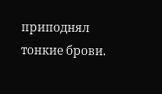приподнял тонкие брови.